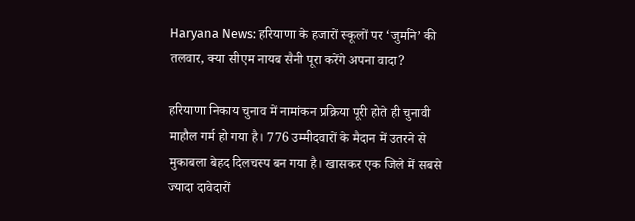Haryana News: हरियाणा के हजारों स्कूलों पर ‘जुर्माने’ की तलवार, क्या सीएम नायब सैनी पूरा करेंगे अपना वादा?

हरियाणा निकाय चुनाव में नामांकन प्रक्रिया पूरी होते ही चुनावी माहौल गर्म हो गया है। 776 उम्मीदवारों के मैदान में उतरने से मुकाबला बेहद दिलचस्प बन गया है। खासकर एक जिले में सबसे ज्यादा दावेदारों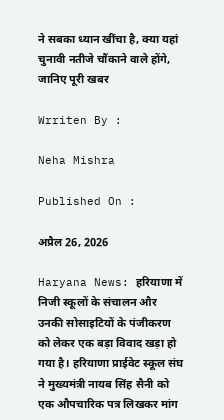ने सबका ध्यान खींचा है, क्या यहां चुनावी नतीजे चौंकाने वाले होंगे, जानिए पूरी खबर

Wrriten By :

Neha Mishra

Published On :

अप्रैल 26, 2026

Haryana News: हरियाणा में निजी स्कूलों के संचालन और उनकी सोसाइटियों के पंजीकरण को लेकर एक बड़ा विवाद खड़ा हो गया है। हरियाणा प्राईवेट स्कूल संघ ने मुख्यमंत्री नायब सिंह सैनी को एक औपचारिक पत्र लिखकर मांग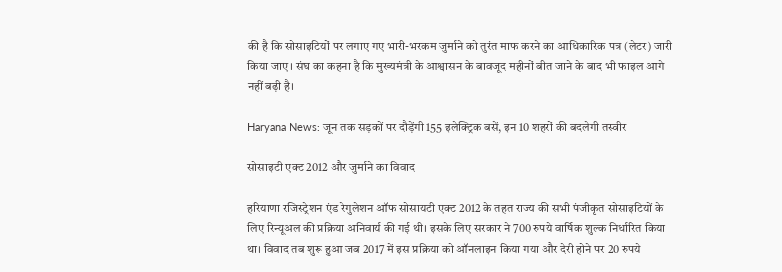की है कि सोसाइटियों पर लगाए गए भारी-भरकम जुर्माने को तुरंत माफ करने का आधिकारिक पत्र (लेटर) जारी किया जाए। संघ का कहना है कि मुख्यमंत्री के आश्वासन के बावजूद महीनों बीत जाने के बाद भी फाइल आगे नहीं बढ़ी है।

Haryana News: जून तक सड़कों पर दौड़ेंगी 155 इलेक्ट्रिक बसें, इन 10 शहरों की बदलेगी तस्वीर

सोसाइटी एक्ट 2012 और जुर्माने का विवाद

हरियाणा रजिस्ट्रेशन एंड रेगुलेशन ऑफ सोसायटी एक्ट 2012 के तहत राज्य की सभी पंजीकृत सोसाइटियों के लिए रिन्यूअल की प्रक्रिया अनिवार्य की गई थी। इसके लिए सरकार ने 700 रुपये वार्षिक शुल्क निर्धारित किया था। विवाद तब शुरू हुआ जब 2017 में इस प्रक्रिया को ऑनलाइन किया गया और देरी होने पर 20 रुपये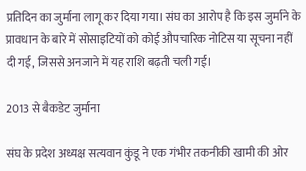प्रतिदिन का जुर्माना लागू कर दिया गया। संघ का आरोप है कि इस जुर्माने के प्रावधान के बारे में सोसाइटियों को कोई औपचारिक नोटिस या सूचना नहीं दी गई, जिससे अनजाने में यह राशि बढ़ती चली गई।

2013 से बैकडेट जुर्माना

संघ के प्रदेश अध्यक्ष सत्यवान कुंडू ने एक गंभीर तकनीकी खामी की ओर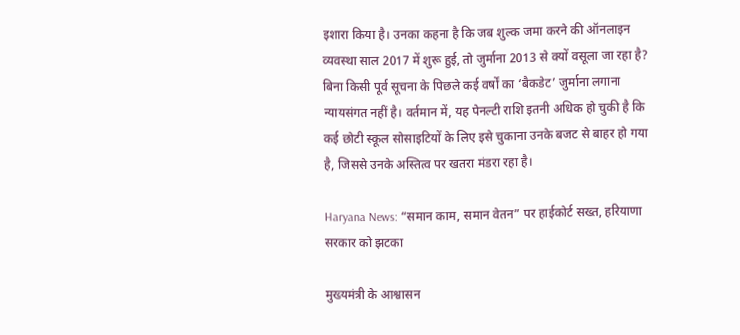इशारा किया है। उनका कहना है कि जब शुल्क जमा करने की ऑनलाइन व्यवस्था साल 2017 में शुरू हुई, तो जुर्माना 2013 से क्यों वसूला जा रहा है? बिना किसी पूर्व सूचना के पिछले कई वर्षों का ‘बैकडेट’ जुर्माना लगाना न्यायसंगत नहीं है। वर्तमान में, यह पेनल्टी राशि इतनी अधिक हो चुकी है कि कई छोटी स्कूल सोसाइटियों के लिए इसे चुकाना उनके बजट से बाहर हो गया है, जिससे उनके अस्तित्व पर खतरा मंडरा रहा है।

Haryana News: “समान काम, समान वेतन” पर हाईकोर्ट सख्त, हरियाणा सरकार को झटका

मुख्यमंत्री के आश्वासन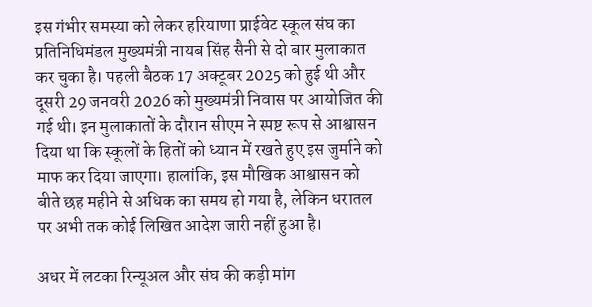इस गंभीर समस्या को लेकर हरियाणा प्राईवेट स्कूल संघ का प्रतिनिधिमंडल मुख्यमंत्री नायब सिंह सैनी से दो बार मुलाकात कर चुका है। पहली बैठक 17 अक्टूबर 2025 को हुई थी और दूसरी 29 जनवरी 2026 को मुख्यमंत्री निवास पर आयोजित की गई थी। इन मुलाकातों के दौरान सीएम ने स्पष्ट रूप से आश्वासन दिया था कि स्कूलों के हितों को ध्यान में रखते हुए इस जुर्माने को माफ कर दिया जाएगा। हालांकि, इस मौखिक आश्वासन को बीते छह महीने से अधिक का समय हो गया है, लेकिन धरातल पर अभी तक कोई लिखित आदेश जारी नहीं हुआ है।

अधर में लटका रिन्यूअल और संघ की कड़ी मांग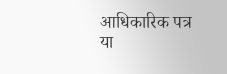आधिकारिक पत्र या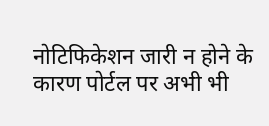नोटिफिकेशन जारी न होने के कारण पोर्टल पर अभी भी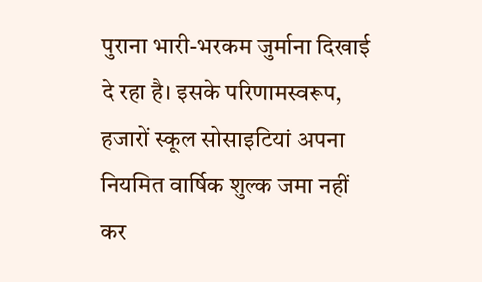पुराना भारी-भरकम जुर्माना दिखाई दे रहा है। इसके परिणामस्वरूप, हजारों स्कूल सोसाइटियां अपना नियमित वार्षिक शुल्क जमा नहीं कर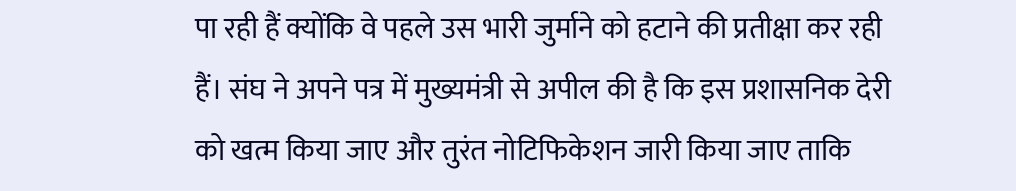पा रही हैं क्योंकि वे पहले उस भारी जुर्माने को हटाने की प्रतीक्षा कर रही हैं। संघ ने अपने पत्र में मुख्यमंत्री से अपील की है कि इस प्रशासनिक देरी को खत्म किया जाए और तुरंत नोटिफिकेशन जारी किया जाए ताकि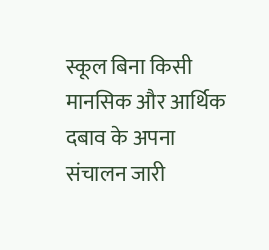स्कूल बिना किसी मानसिक और आर्थिक दबाव के अपना संचालन जारी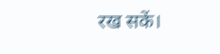रख सकें।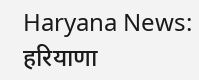Haryana News: हरियाणा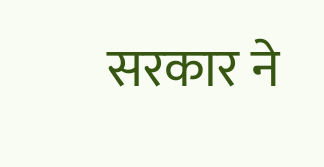सरकार ने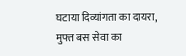घटाया दिव्यांगता का दायरा, मुफ्त बस सेवा का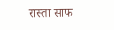रास्ता साफ